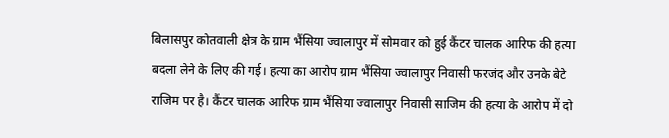बिलासपुर कोतवाली क्षेत्र के ग्राम भैंसिया ज्वालापुर में सोमवार को हुई कैंटर चालक आरिफ की हत्या बदला लेने के लिए की गई। हत्या का आरोप ग्राम भैंसिया ज्वालापुर निवासी फरजंद और उनके बेटे राजिम पर है। कैंटर चालक आरिफ ग्राम भैंसिया ज्वालापुर निवासी साजिम की हत्या के आरोप में दो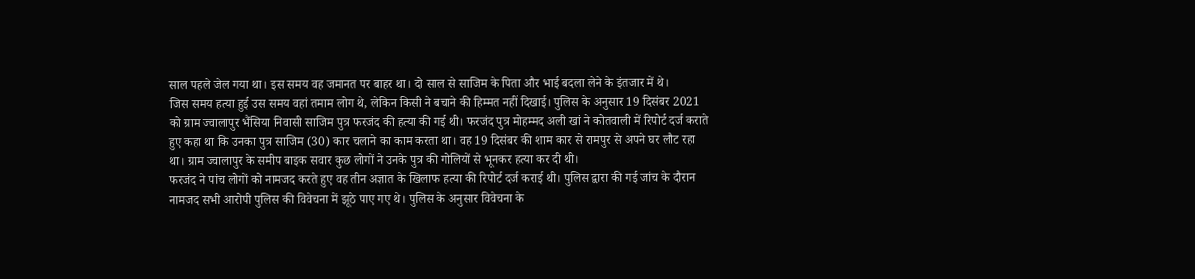साल पहले जेल गया था। इस समय वह जमानत पर बाहर था। दो साल से साजिम के पिता और भाई बदला लेने के इंतजार में थे।
जिस समय हत्या हुई उस समय वहां तमाम लोग थे, लेकिन किसी ने बचाने की हिम्मत नहीं दिखाई। पुलिस के अनुसार 19 दिसंबर 2021 को ग्राम ज्वालापुर भैंसिया निवासी साजिम पुत्र फरजंद की हत्या की गई थी। फरजंद पुत्र मोहम्मद अली खां ने कोतवाली में रिपोर्ट दर्ज कराते हुए कहा था कि उनका पुत्र साजिम (30) कार चलाने का काम करता था। वह 19 दिसंबर की शाम कार से रामपुर से अपने घर लौट रहा था। ग्राम ज्वालापुर के समीप बाइक सवार कुछ लोगों ने उनके पुत्र की गोलियों से भूनकर हत्या कर दी थी।
फरजंद ने पांच लोगों को नामजद करते हुए वह तीन अज्ञात के खिलाफ हत्या की रिपोर्ट दर्ज कराई थी। पुलिस द्वारा की गई जांच के दौरान नामजद सभी आरोपी पुलिस की विवेचना में झूठे पाए गए थे। पुलिस के अनुसार विवेचना के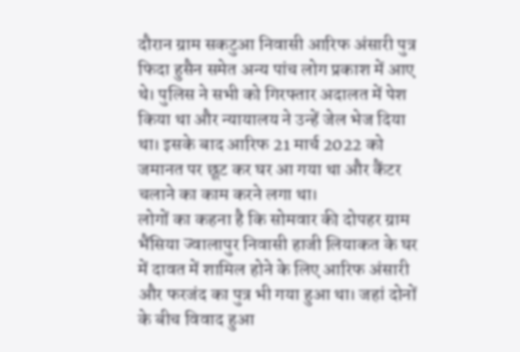दौरान ग्राम सकटुआ निवासी आरिफ अंसारी पुत्र फिदा हुसैन समेत अन्य पांच लोग प्रकाश में आए थे। पुलिस ने सभी को गिरफ्तार अदालत में पेश किया था और न्यायालय ने उन्हें जेल भेज दिया था। इसके बाद आरिफ 21 मार्च 2022 को जमानत पर छूट कर घर आ गया था और कैंटर चलाने का काम करने लगा था।
लोगों का कहना है कि सोमवार की दोपहर ग्राम भैंसिया ज्वालापुर निवासी हाजी लियाकत के घर में दावत में शामिल होने के लिए आरिफ अंसारी और फरजंद का पुत्र भी गया हुआ था। जहां दोनों के बीच विवाद हुआ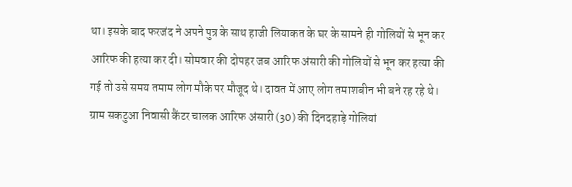था। इसके बाद फरजंद ने अपने पुत्र के साथ हाजी लियाकत के घर के सामने ही गोलियों से भून कर आरिफ की हत्या कर दी। सोमवार की दोपहर जब आरिफ अंसारी की गोलियों से भून कर हत्या की गई तो उसे समय तमाम लोग मौके पर मौजूद थे। दावत में आए लोग तमाशबीन भी बने रह रहे थे।
ग्राम सकटुआ निवासी कैंटर चालक आरिफ अंसारी (30) की दिनदहाड़े गोलियां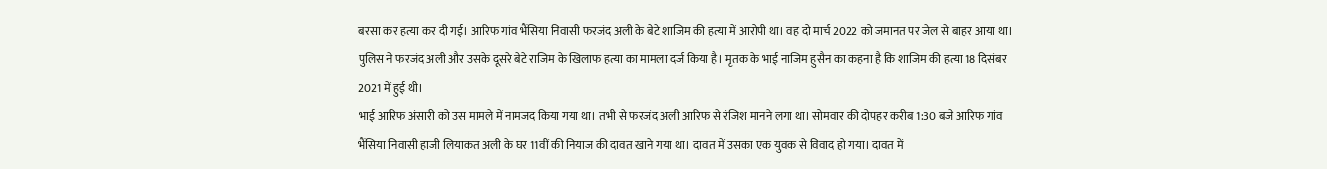बरसा कर हत्या कर दी गई। आरिफ गांव भैंसिया निवासी फरजंद अली के बेटे शाजिम की हत्या में आरोपी था। वह दो मार्च 2022 को जमानत पर जेल से बाहर आया था। पुलिस ने फरजंद अली और उसके दूसरे बेटे राजिम के खिलाफ हत्या का मामला दर्ज किया है। मृतक के भाई नाजिम हुसैन का कहना है कि शाजिम की हत्या 18 दिसंबर 2021 में हुई थी।
भाई आरिफ अंसारी को उस मामले में नामजद किया गया था। तभी से फरजंद अली आरिफ से रंजिश मानने लगा था। सोमवार की दोपहर करीब 1:30 बजे आरिफ गांव भैंसिया निवासी हाजी लियाकत अली के घर 11वीं की नियाज की दावत खाने गया था। दावत में उसका एक युवक से विवाद हो गया। दावत में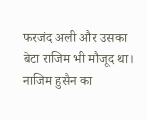फरजंद अली और उसका बेटा राजिम भी मौजूद था। नाजिम हुसैन का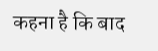कहना है कि बाद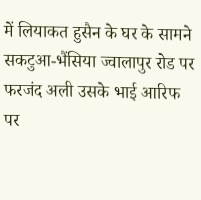में लियाकत हुसैन के घर के सामने सकटुआ-भैंसिया ज्वालापुर रोड पर फरजंद अली उसके भाई आरिफ पर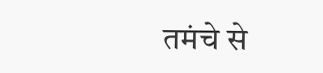तमंचे से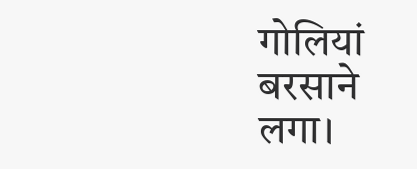गोलियां बरसाने लगा।